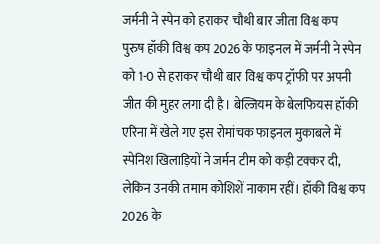जर्मनी ने स्पेन को हराकर चौथी बार जीता विश्व कप
पुरुष हॉकी विश्व कप 2026 के फाइनल में जर्मनी ने स्पेन को 1-0 से हराकर चौथी बार विश्व कप ट्रॉफी पर अपनी जीत की मुहर लगा दी है। बेल्जियम के बेलफियस हॉकी एरिना में खेले गए इस रोमांचक फाइनल मुकाबले में स्पेनिश खिलाड़ियों ने जर्मन टीम को कड़ी टक्कर दी, लेकिन उनकी तमाम कोशिशें नाकाम रहीं। हॉकी विश्व कप 2026 के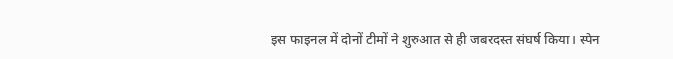इस फाइनल में दोनों टीमों ने शुरुआत से ही जबरदस्त संघर्ष किया। स्पेन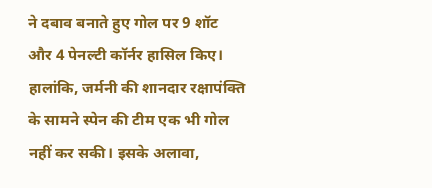ने दबाव बनाते हुए गोल पर 9 शॉट और 4 पेनल्टी कॉर्नर हासिल किए। हालांकि, जर्मनी की शानदार रक्षापंक्ति के सामने स्पेन की टीम एक भी गोल नहीं कर सकी। इसके अलावा,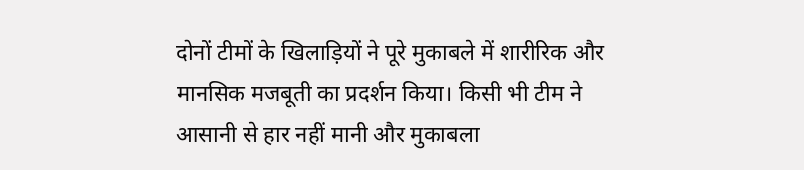दोनों टीमों के खिलाड़ियों ने पूरे मुकाबले में शारीरिक और मानसिक मजबूती का प्रदर्शन किया। किसी भी टीम ने आसानी से हार नहीं मानी और मुकाबला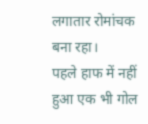लगातार रोमांचक बना रहा।
पहले हाफ में नहीं हुआ एक भी गोल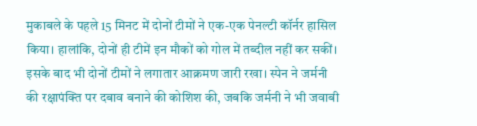मुकाबले के पहले 15 मिनट में दोनों टीमों ने एक-एक पेनल्टी कॉर्नर हासिल किया। हालांकि, दोनों ही टीमें इन मौकों को गोल में तब्दील नहीं कर सकीं। इसके बाद भी दोनों टीमों ने लगातार आक्रमण जारी रखा। स्पेन ने जर्मनी की रक्षापंक्ति पर दबाव बनाने की कोशिश की, जबकि जर्मनी ने भी जवाबी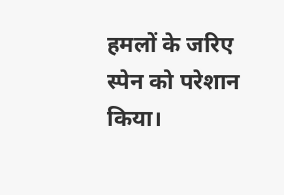हमलों के जरिए स्पेन को परेशान किया।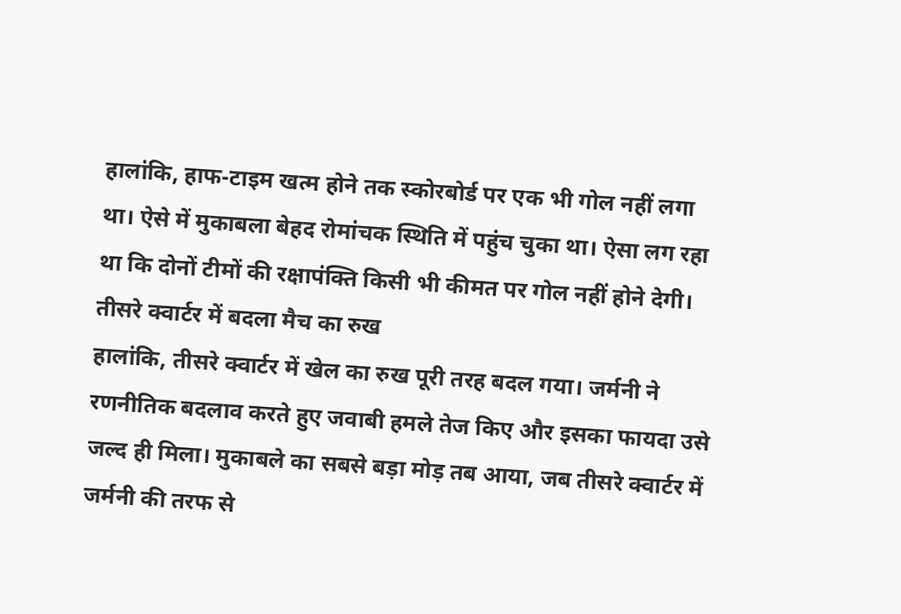हालांकि, हाफ-टाइम खत्म होने तक स्कोरबोर्ड पर एक भी गोल नहीं लगा था। ऐसे में मुकाबला बेहद रोमांचक स्थिति में पहुंच चुका था। ऐसा लग रहा था कि दोनों टीमों की रक्षापंक्ति किसी भी कीमत पर गोल नहीं होने देगी।
तीसरे क्वार्टर में बदला मैच का रुख
हालांकि, तीसरे क्वार्टर में खेल का रुख पूरी तरह बदल गया। जर्मनी ने रणनीतिक बदलाव करते हुए जवाबी हमले तेज किए और इसका फायदा उसे जल्द ही मिला। मुकाबले का सबसे बड़ा मोड़ तब आया, जब तीसरे क्वार्टर में जर्मनी की तरफ से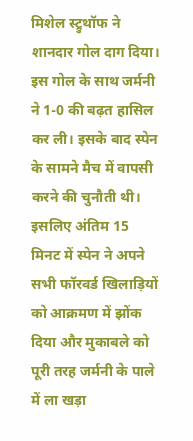मिशेल स्ट्रुथॉफ ने शानदार गोल दाग दिया। इस गोल के साथ जर्मनी ने 1-0 की बढ़त हासिल कर ली। इसके बाद स्पेन के सामने मैच में वापसी करने की चुनौती थी। इसलिए अंतिम 15 मिनट में स्पेन ने अपने सभी फॉरवर्ड खिलाड़ियों को आक्रमण में झोंक दिया और मुकाबले को पूरी तरह जर्मनी के पाले में ला खड़ा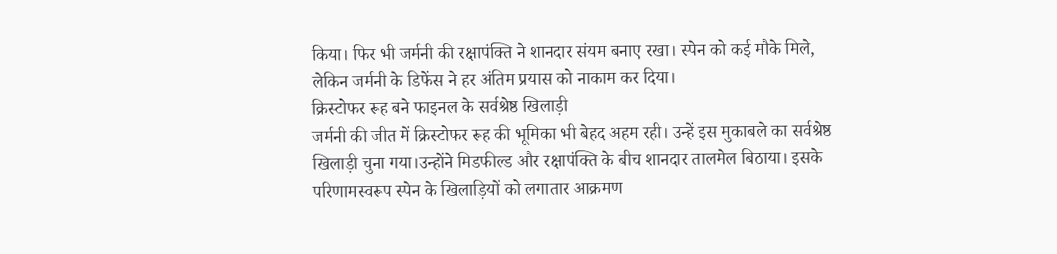किया। फिर भी जर्मनी की रक्षापंक्ति ने शानदार संयम बनाए रखा। स्पेन को कई मौके मिले, लेकिन जर्मनी के डिफेंस ने हर अंतिम प्रयास को नाकाम कर दिया।
क्रिस्टोफर रूह बने फाइनल के सर्वश्रेष्ठ खिलाड़ी
जर्मनी की जीत में क्रिस्टोफर रूह की भूमिका भी बेहद अहम रही। उन्हें इस मुकाबले का सर्वश्रेष्ठ खिलाड़ी चुना गया।उन्होंने मिडफील्ड और रक्षापंक्ति के बीच शानदार तालमेल बिठाया। इसके परिणामस्वरूप स्पेन के खिलाड़ियों को लगातार आक्रमण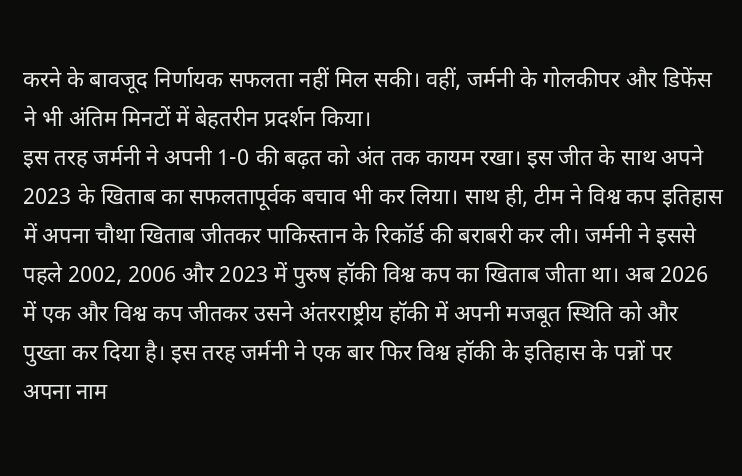करने के बावजूद निर्णायक सफलता नहीं मिल सकी। वहीं, जर्मनी के गोलकीपर और डिफेंस ने भी अंतिम मिनटों में बेहतरीन प्रदर्शन किया।
इस तरह जर्मनी ने अपनी 1-0 की बढ़त को अंत तक कायम रखा। इस जीत के साथ अपने 2023 के खिताब का सफलतापूर्वक बचाव भी कर लिया। साथ ही, टीम ने विश्व कप इतिहास में अपना चौथा खिताब जीतकर पाकिस्तान के रिकॉर्ड की बराबरी कर ली। जर्मनी ने इससे पहले 2002, 2006 और 2023 में पुरुष हॉकी विश्व कप का खिताब जीता था। अब 2026 में एक और विश्व कप जीतकर उसने अंतरराष्ट्रीय हॉकी में अपनी मजबूत स्थिति को और पुख्ता कर दिया है। इस तरह जर्मनी ने एक बार फिर विश्व हॉकी के इतिहास के पन्नों पर अपना नाम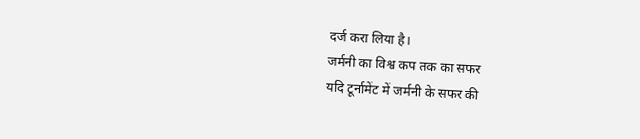दर्ज करा लिया है।
जर्मनी का विश्व कप तक का सफर
यदि टूर्नामेंट में जर्मनी के सफर की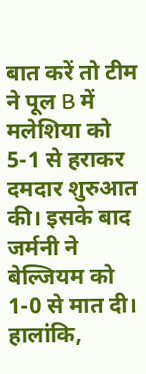बात करें तो टीम ने पूल B में मलेशिया को 5-1 से हराकर दमदार शुरुआत की। इसके बाद जर्मनी ने बेल्जियम को 1-0 से मात दी। हालांकि,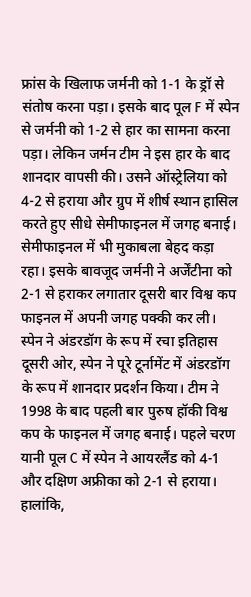फ्रांस के खिलाफ जर्मनी को 1-1 के ड्रॉ से संतोष करना पड़ा। इसके बाद पूल F में स्पेन से जर्मनी को 1-2 से हार का सामना करना पड़ा। लेकिन जर्मन टीम ने इस हार के बाद शानदार वापसी की। उसने ऑस्ट्रेलिया को 4-2 से हराया और ग्रुप में शीर्ष स्थान हासिल करते हुए सीधे सेमीफाइनल में जगह बनाई। सेमीफाइनल में भी मुकाबला बेहद कड़ा रहा। इसके बावजूद जर्मनी ने अर्जेंटीना को 2-1 से हराकर लगातार दूसरी बार विश्व कप फाइनल में अपनी जगह पक्की कर ली।
स्पेन ने अंडरडॉग के रूप में रचा इतिहास
दूसरी ओर, स्पेन ने पूरे टूर्नामेंट में अंडरडॉग के रूप में शानदार प्रदर्शन किया। टीम ने 1998 के बाद पहली बार पुरुष हॉकी विश्व कप के फाइनल में जगह बनाई। पहले चरण यानी पूल C में स्पेन ने आयरलैंड को 4-1 और दक्षिण अफ्रीका को 2-1 से हराया। हालांकि,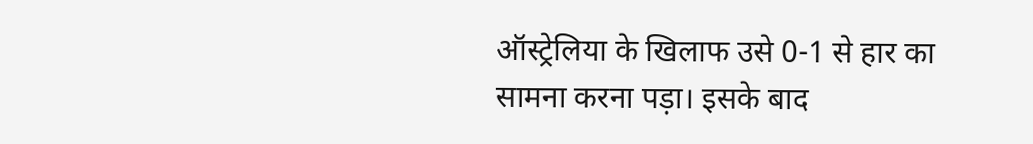ऑस्ट्रेलिया के खिलाफ उसे 0-1 से हार का सामना करना पड़ा। इसके बाद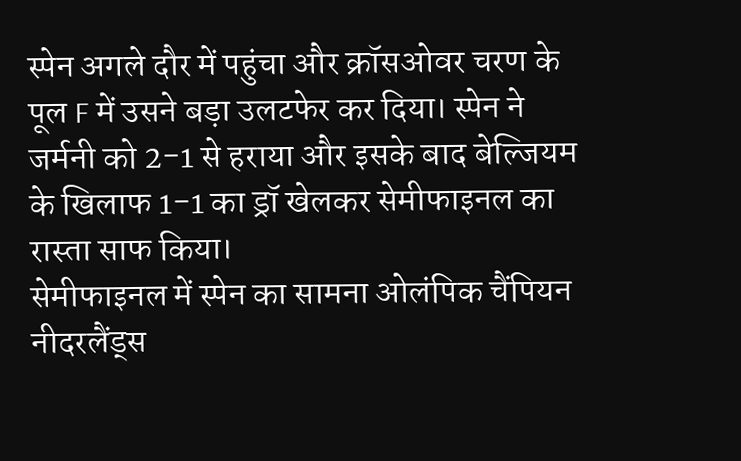स्पेन अगले दौर में पहुंचा और क्रॉसओवर चरण के पूल F में उसने बड़ा उलटफेर कर दिया। स्पेन ने जर्मनी को 2-1 से हराया और इसके बाद बेल्जियम के खिलाफ 1-1 का ड्रॉ खेलकर सेमीफाइनल का रास्ता साफ किया।
सेमीफाइनल में स्पेन का सामना ओलंपिक चैंपियन नीदरलैंड्स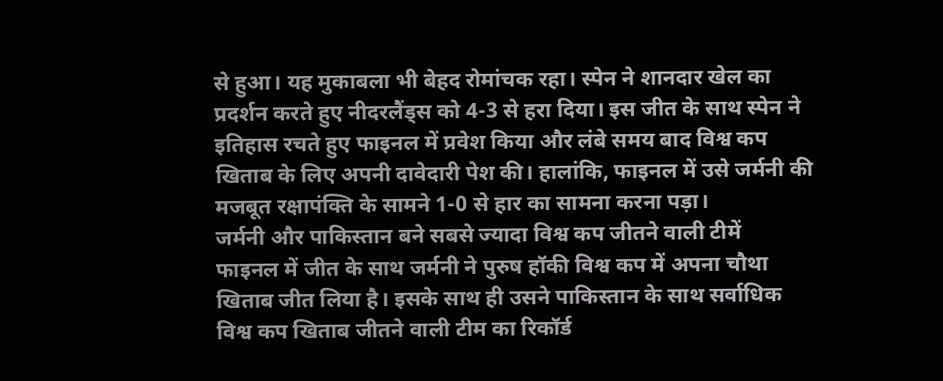से हुआ। यह मुकाबला भी बेहद रोमांचक रहा। स्पेन ने शानदार खेल का प्रदर्शन करते हुए नीदरलैंड्स को 4-3 से हरा दिया। इस जीत के साथ स्पेन ने इतिहास रचते हुए फाइनल में प्रवेश किया और लंबे समय बाद विश्व कप खिताब के लिए अपनी दावेदारी पेश की। हालांकि, फाइनल में उसे जर्मनी की मजबूत रक्षापंक्ति के सामने 1-0 से हार का सामना करना पड़ा।
जर्मनी और पाकिस्तान बने सबसे ज्यादा विश्व कप जीतने वाली टीमें
फाइनल में जीत के साथ जर्मनी ने पुरुष हॉकी विश्व कप में अपना चौथा खिताब जीत लिया है। इसके साथ ही उसने पाकिस्तान के साथ सर्वाधिक विश्व कप खिताब जीतने वाली टीम का रिकॉर्ड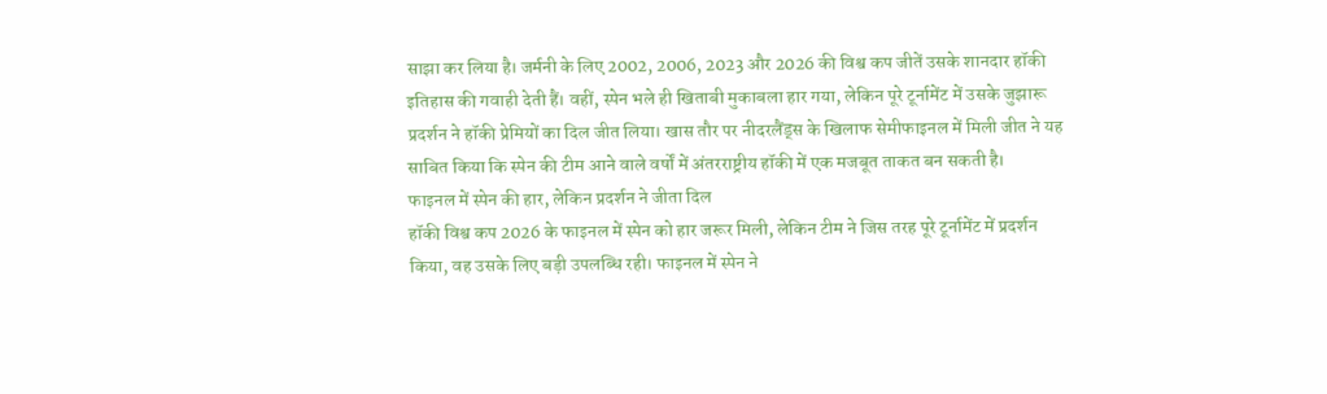साझा कर लिया है। जर्मनी के लिए 2002, 2006, 2023 और 2026 की विश्व कप जीतें उसके शानदार हॉकी इतिहास की गवाही देती हैं। वहीं, स्पेन भले ही खिताबी मुकाबला हार गया, लेकिन पूरे टूर्नामेंट में उसके जुझारू प्रदर्शन ने हॉकी प्रेमियों का दिल जीत लिया। खास तौर पर नीदरलैंड्स के खिलाफ सेमीफाइनल में मिली जीत ने यह साबित किया कि स्पेन की टीम आने वाले वर्षों में अंतरराष्ट्रीय हॉकी में एक मजबूत ताकत बन सकती है।
फाइनल में स्पेन की हार, लेकिन प्रदर्शन ने जीता दिल
हॉकी विश्व कप 2026 के फाइनल में स्पेन को हार जरूर मिली, लेकिन टीम ने जिस तरह पूरे टूर्नामेंट में प्रदर्शन किया, वह उसके लिए बड़ी उपलब्धि रही। फाइनल में स्पेन ने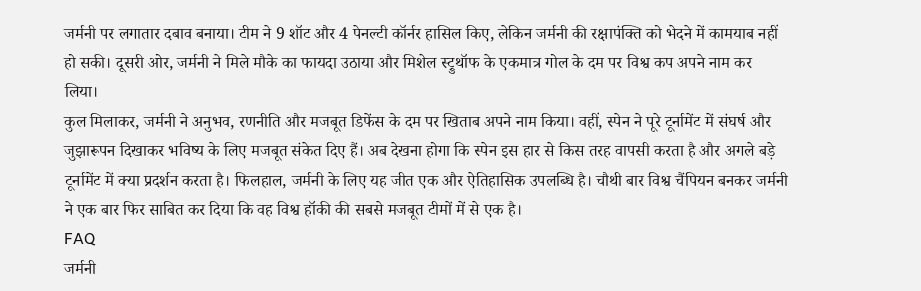जर्मनी पर लगातार दबाव बनाया। टीम ने 9 शॉट और 4 पेनल्टी कॉर्नर हासिल किए, लेकिन जर्मनी की रक्षापंक्ति को भेदने में कामयाब नहीं हो सकी। दूसरी ओर, जर्मनी ने मिले मौके का फायदा उठाया और मिशेल स्ट्रुथॉफ के एकमात्र गोल के दम पर विश्व कप अपने नाम कर लिया।
कुल मिलाकर, जर्मनी ने अनुभव, रणनीति और मजबूत डिफेंस के दम पर खिताब अपने नाम किया। वहीं, स्पेन ने पूरे टूर्नामेंट में संघर्ष और जुझारूपन दिखाकर भविष्य के लिए मजबूत संकेत दिए हैं। अब देखना होगा कि स्पेन इस हार से किस तरह वापसी करता है और अगले बड़े टूर्नामेंट में क्या प्रदर्शन करता है। फिलहाल, जर्मनी के लिए यह जीत एक और ऐतिहासिक उपलब्धि है। चौथी बार विश्व चैंपियन बनकर जर्मनी ने एक बार फिर साबित कर दिया कि वह विश्व हॉकी की सबसे मजबूत टीमों में से एक है।
FAQ
जर्मनी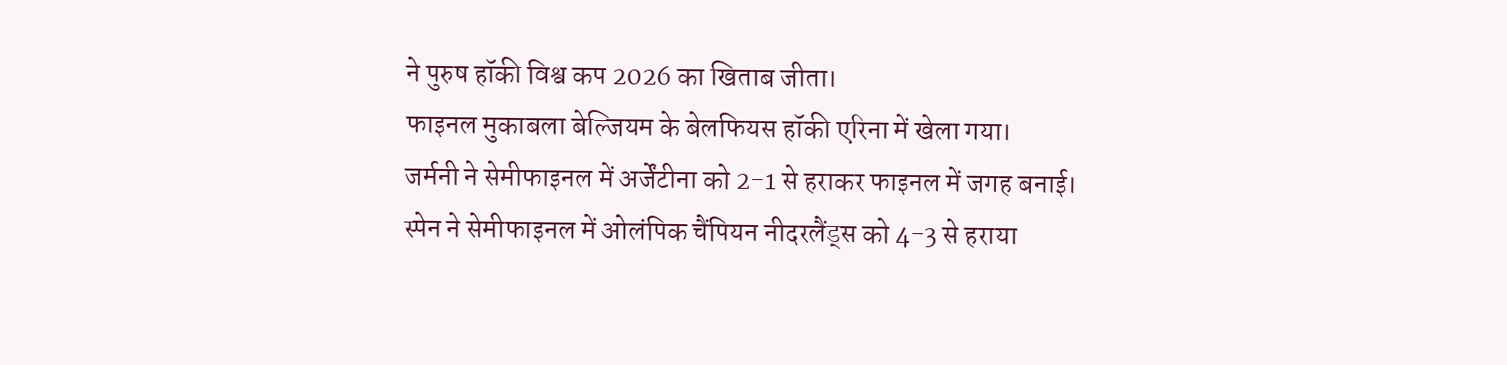ने पुरुष हॉकी विश्व कप 2026 का खिताब जीता।
फाइनल मुकाबला बेल्जियम के बेलफियस हॉकी एरिना में खेला गया।
जर्मनी ने सेमीफाइनल में अर्जेंटीना को 2-1 से हराकर फाइनल में जगह बनाई।
स्पेन ने सेमीफाइनल में ओलंपिक चैंपियन नीदरलैंड्स को 4-3 से हराया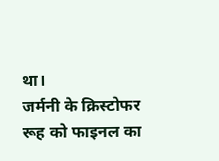था।
जर्मनी के क्रिस्टोफर रूह को फाइनल का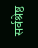सर्वश्रेष्ठ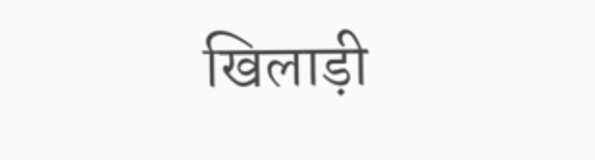खिलाड़ी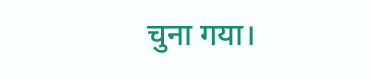चुना गया।